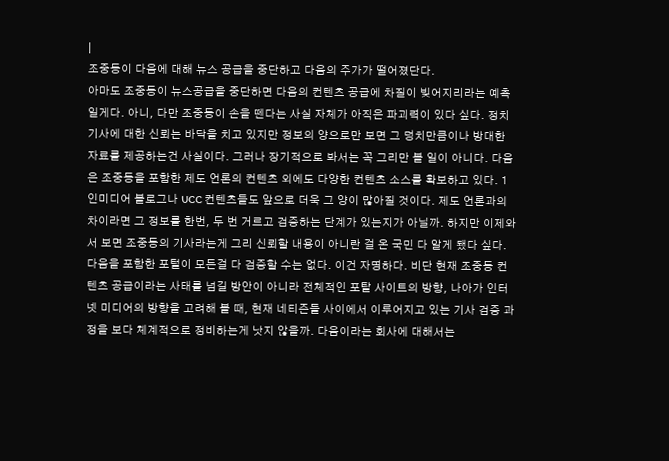|
조중동이 다음에 대해 뉴스 공급을 중단하고 다음의 주가가 떨어졌단다.
아마도 조중동이 뉴스공급을 중단하면 다음의 컨텐츠 공급에 차질이 빚어지리라는 예측일게다. 아니, 다만 조중동이 손을 뗀다는 사실 자체가 아직은 파괴력이 있다 싶다. 정치 기사에 대한 신뢰는 바닥을 치고 있지만 정보의 양으로만 보면 그 덩치만큼이나 방대한 자료를 제공하는건 사실이다. 그러나 장기적으로 봐서는 꼭 그리만 볼 일이 아니다. 다음은 조중동을 포함한 제도 언론의 컨텐츠 외에도 다양한 컨텐츠 소스를 확보하고 있다. 1인미디어 블로그나 UCC 컨텐츠들도 앞으로 더욱 그 양이 많아질 것이다. 제도 언론과의 차이라면 그 정보를 한번, 두 번 거르고 검증하는 단계가 있는지가 아닐까. 하지만 이제와서 보면 조중동의 기사라는게 그리 신뢰할 내용이 아니란 걸 온 국민 다 알게 됐다 싶다. 다음을 포함한 포털이 모든걸 다 검증할 수는 없다. 이건 자명하다. 비단 현재 조중동 컨텐츠 공급이라는 사태를 넘길 방안이 아니라 전체적인 포탈 사이트의 방향, 나아가 인터넷 미디어의 방향을 고려해 볼 때, 현재 네티즌들 사이에서 이루어지고 있는 기사 검증 과정을 보다 체계적으로 정비하는게 낫지 않을까. 다음이라는 회사에 대해서는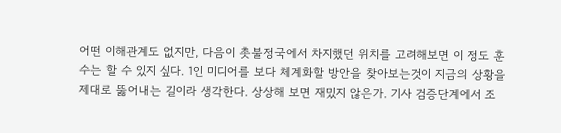어떤 이해관계도 없지만, 다음이 촛불정국에서 차지했던 위치를 고려해보면 이 정도 훈수는 할 수 있지 싶다. 1인 미디어를 보다 체계화할 방안을 찾아보는것이 지금의 상황을 제대로 뚫어내는 길이라 생각한다. 상상해 보면 재밌지 않은가. 기사 검증단계에서 조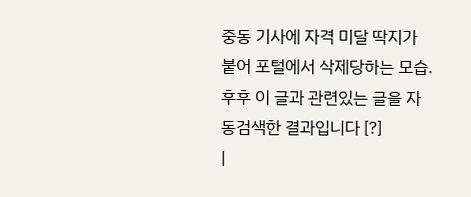중동 기사에 자격 미달 딱지가 붙어 포털에서 삭제당하는 모습. 후후 이 글과 관련있는 글을 자동검색한 결과입니다 [?]
|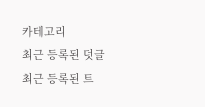카테고리
최근 등록된 덧글
최근 등록된 트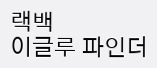랙백
이글루 파인더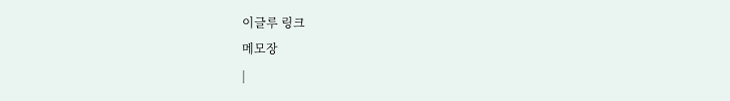이글루 링크
메모장
|